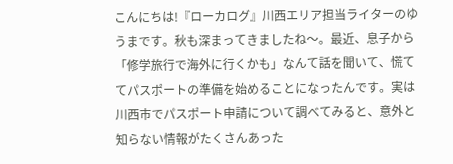こんにちは!『ローカログ』川西エリア担当ライターのゆうまです。秋も深まってきましたね〜。最近、息子から「修学旅行で海外に行くかも」なんて話を聞いて、慌ててパスポートの準備を始めることになったんです。実は川西市でパスポート申請について調べてみると、意外と知らない情報がたくさんあった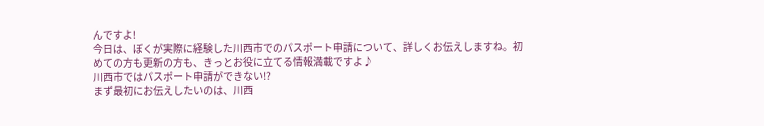んですよ!
今日は、ぼくが実際に経験した川西市でのパスポート申請について、詳しくお伝えしますね。初めての方も更新の方も、きっとお役に立てる情報満載ですよ♪
川西市ではパスポート申請ができない!?
まず最初にお伝えしたいのは、川西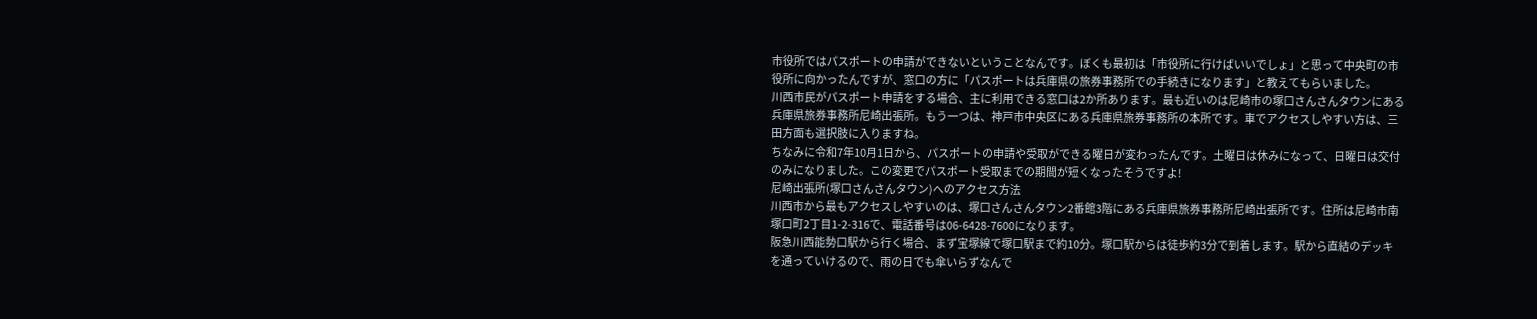市役所ではパスポートの申請ができないということなんです。ぼくも最初は「市役所に行けばいいでしょ」と思って中央町の市役所に向かったんですが、窓口の方に「パスポートは兵庫県の旅券事務所での手続きになります」と教えてもらいました。
川西市民がパスポート申請をする場合、主に利用できる窓口は2か所あります。最も近いのは尼崎市の塚口さんさんタウンにある兵庫県旅券事務所尼崎出張所。もう一つは、神戸市中央区にある兵庫県旅券事務所の本所です。車でアクセスしやすい方は、三田方面も選択肢に入りますね。
ちなみに令和7年10月1日から、パスポートの申請や受取ができる曜日が変わったんです。土曜日は休みになって、日曜日は交付のみになりました。この変更でパスポート受取までの期間が短くなったそうですよ!
尼崎出張所(塚口さんさんタウン)へのアクセス方法
川西市から最もアクセスしやすいのは、塚口さんさんタウン2番館3階にある兵庫県旅券事務所尼崎出張所です。住所は尼崎市南塚口町2丁目1-2-316で、電話番号は06-6428-7600になります。
阪急川西能勢口駅から行く場合、まず宝塚線で塚口駅まで約10分。塚口駅からは徒歩約3分で到着します。駅から直結のデッキを通っていけるので、雨の日でも傘いらずなんで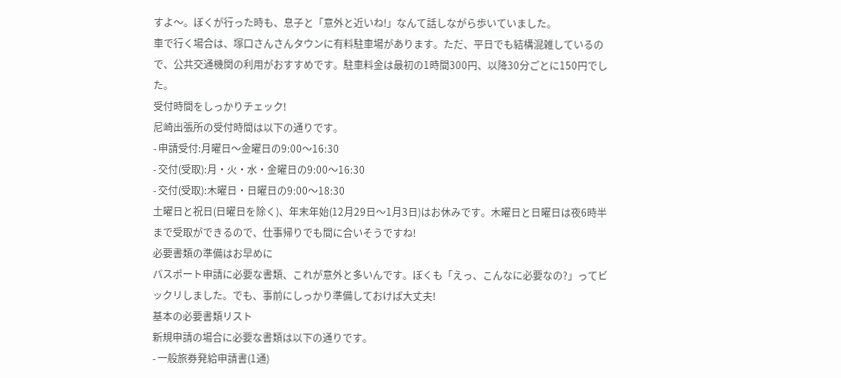すよ〜。ぼくが行った時も、息子と「意外と近いね!」なんて話しながら歩いていました。
車で行く場合は、塚口さんさんタウンに有料駐車場があります。ただ、平日でも結構混雑しているので、公共交通機関の利用がおすすめです。駐車料金は最初の1時間300円、以降30分ごとに150円でした。
受付時間をしっかりチェック!
尼崎出張所の受付時間は以下の通りです。
- 申請受付:月曜日〜金曜日の9:00〜16:30
- 交付(受取):月・火・水・金曜日の9:00〜16:30
- 交付(受取):木曜日・日曜日の9:00〜18:30
土曜日と祝日(日曜日を除く)、年末年始(12月29日〜1月3日)はお休みです。木曜日と日曜日は夜6時半まで受取ができるので、仕事帰りでも間に合いそうですね!
必要書類の準備はお早めに
パスポート申請に必要な書類、これが意外と多いんです。ぼくも「えっ、こんなに必要なの?」ってビックリしました。でも、事前にしっかり準備しておけば大丈夫!
基本の必要書類リスト
新規申請の場合に必要な書類は以下の通りです。
- 一般旅券発給申請書(1通)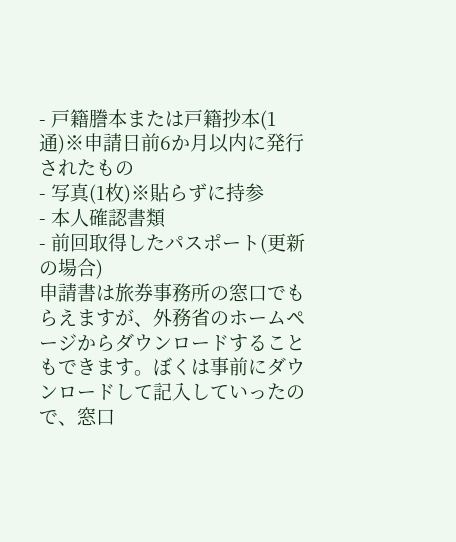- 戸籍謄本または戸籍抄本(1通)※申請日前6か月以内に発行されたもの
- 写真(1枚)※貼らずに持参
- 本人確認書類
- 前回取得したパスポート(更新の場合)
申請書は旅券事務所の窓口でもらえますが、外務省のホームページからダウンロードすることもできます。ぼくは事前にダウンロードして記入していったので、窓口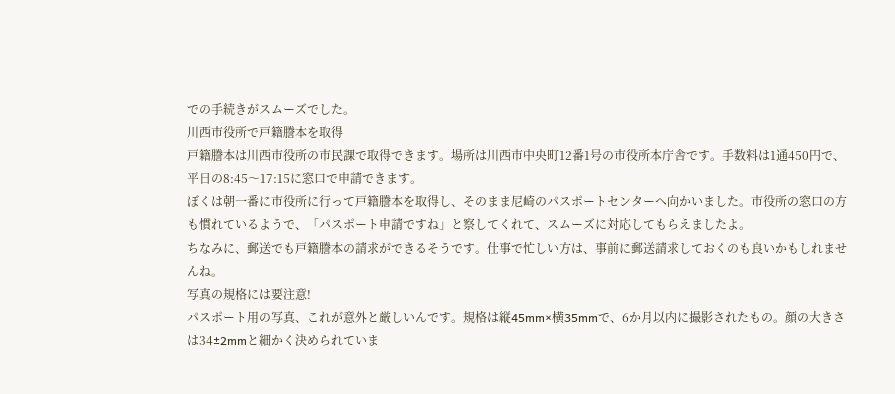での手続きがスムーズでした。
川西市役所で戸籍謄本を取得
戸籍謄本は川西市役所の市民課で取得できます。場所は川西市中央町12番1号の市役所本庁舎です。手数料は1通450円で、平日の8:45〜17:15に窓口で申請できます。
ぼくは朝一番に市役所に行って戸籍謄本を取得し、そのまま尼崎のパスポートセンターへ向かいました。市役所の窓口の方も慣れているようで、「パスポート申請ですね」と察してくれて、スムーズに対応してもらえましたよ。
ちなみに、郵送でも戸籍謄本の請求ができるそうです。仕事で忙しい方は、事前に郵送請求しておくのも良いかもしれませんね。
写真の規格には要注意!
パスポート用の写真、これが意外と厳しいんです。規格は縦45mm×横35mmで、6か月以内に撮影されたもの。顔の大きさは34±2mmと細かく決められていま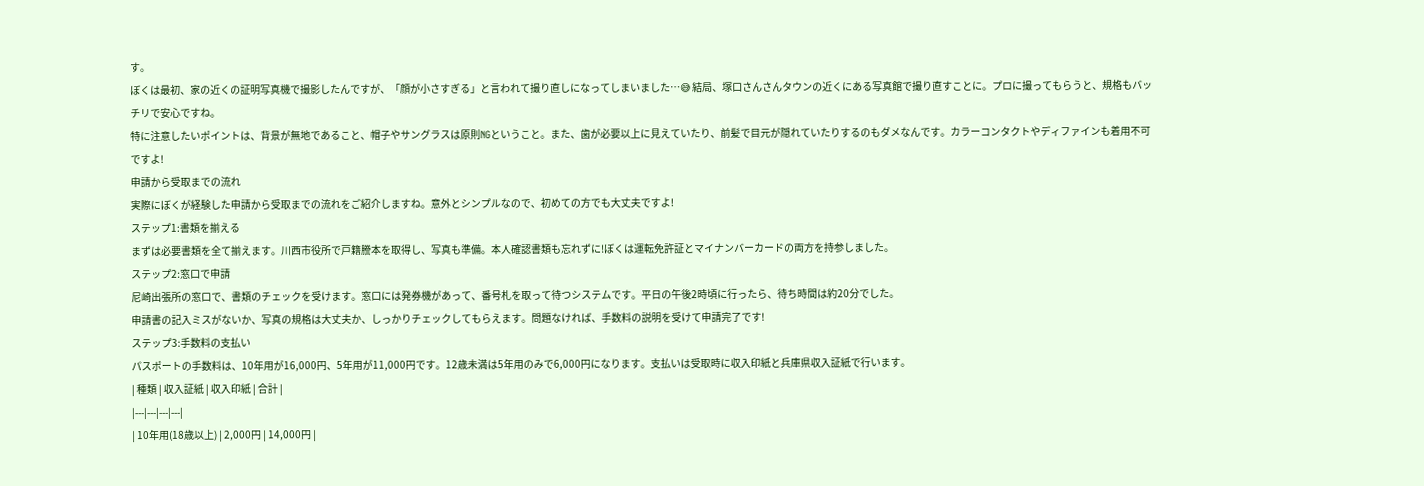す。
ぼくは最初、家の近くの証明写真機で撮影したんですが、「顔が小さすぎる」と言われて撮り直しになってしまいました…😅 結局、塚口さんさんタウンの近くにある写真館で撮り直すことに。プロに撮ってもらうと、規格もバッチリで安心ですね。
特に注意したいポイントは、背景が無地であること、帽子やサングラスは原則NGということ。また、歯が必要以上に見えていたり、前髪で目元が隠れていたりするのもダメなんです。カラーコンタクトやディファインも着用不可ですよ!
申請から受取までの流れ
実際にぼくが経験した申請から受取までの流れをご紹介しますね。意外とシンプルなので、初めての方でも大丈夫ですよ!
ステップ1:書類を揃える
まずは必要書類を全て揃えます。川西市役所で戸籍謄本を取得し、写真も準備。本人確認書類も忘れずに!ぼくは運転免許証とマイナンバーカードの両方を持参しました。
ステップ2:窓口で申請
尼崎出張所の窓口で、書類のチェックを受けます。窓口には発券機があって、番号札を取って待つシステムです。平日の午後2時頃に行ったら、待ち時間は約20分でした。
申請書の記入ミスがないか、写真の規格は大丈夫か、しっかりチェックしてもらえます。問題なければ、手数料の説明を受けて申請完了です!
ステップ3:手数料の支払い
パスポートの手数料は、10年用が16,000円、5年用が11,000円です。12歳未満は5年用のみで6,000円になります。支払いは受取時に収入印紙と兵庫県収入証紙で行います。
| 種類 | 収入証紙 | 収入印紙 | 合計 |
|---|---|---|---|
| 10年用(18歳以上) | 2,000円 | 14,000円 |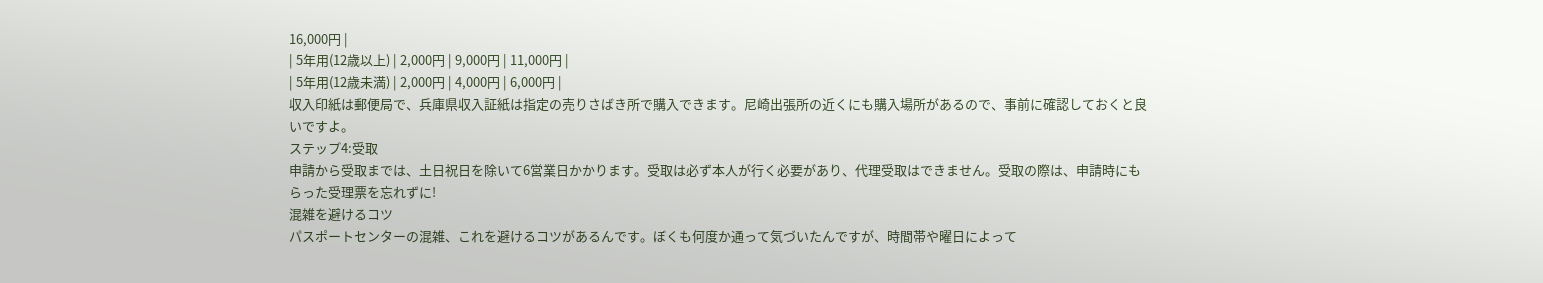16,000円 |
| 5年用(12歳以上) | 2,000円 | 9,000円 | 11,000円 |
| 5年用(12歳未満) | 2,000円 | 4,000円 | 6,000円 |
収入印紙は郵便局で、兵庫県収入証紙は指定の売りさばき所で購入できます。尼崎出張所の近くにも購入場所があるので、事前に確認しておくと良いですよ。
ステップ4:受取
申請から受取までは、土日祝日を除いて6営業日かかります。受取は必ず本人が行く必要があり、代理受取はできません。受取の際は、申請時にもらった受理票を忘れずに!
混雑を避けるコツ
パスポートセンターの混雑、これを避けるコツがあるんです。ぼくも何度か通って気づいたんですが、時間帯や曜日によって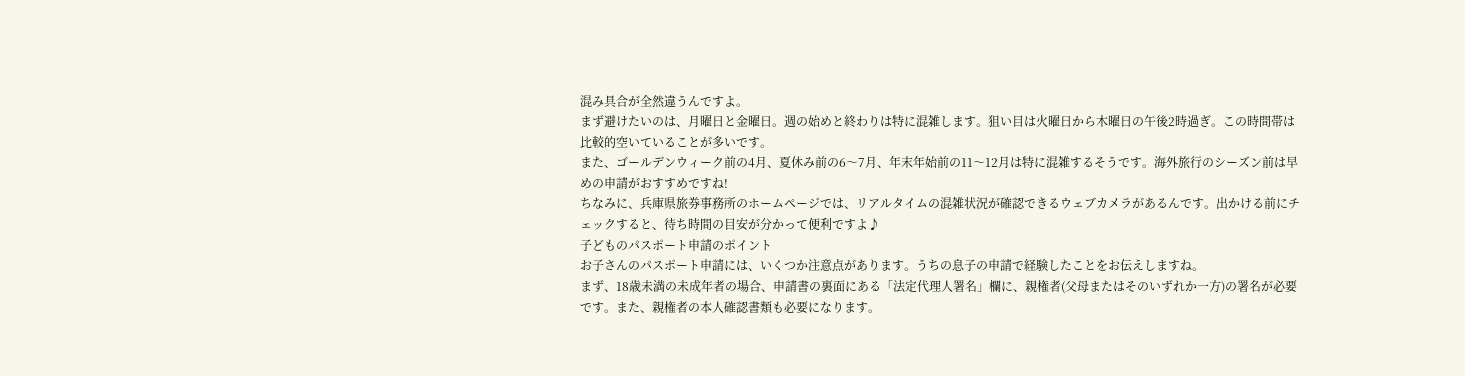混み具合が全然違うんですよ。
まず避けたいのは、月曜日と金曜日。週の始めと終わりは特に混雑します。狙い目は火曜日から木曜日の午後2時過ぎ。この時間帯は比較的空いていることが多いです。
また、ゴールデンウィーク前の4月、夏休み前の6〜7月、年末年始前の11〜12月は特に混雑するそうです。海外旅行のシーズン前は早めの申請がおすすめですね!
ちなみに、兵庫県旅券事務所のホームページでは、リアルタイムの混雑状況が確認できるウェブカメラがあるんです。出かける前にチェックすると、待ち時間の目安が分かって便利ですよ♪
子どものパスポート申請のポイント
お子さんのパスポート申請には、いくつか注意点があります。うちの息子の申請で経験したことをお伝えしますね。
まず、18歳未満の未成年者の場合、申請書の裏面にある「法定代理人署名」欄に、親権者(父母またはそのいずれか一方)の署名が必要です。また、親権者の本人確認書類も必要になります。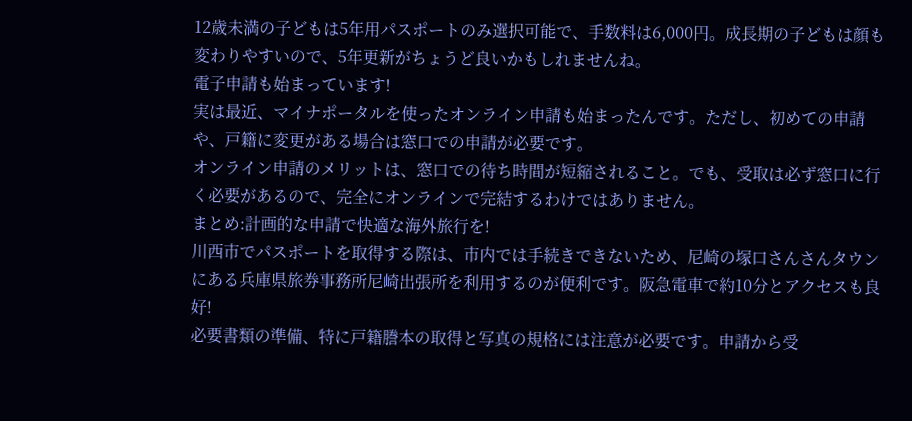12歳未満の子どもは5年用パスポートのみ選択可能で、手数料は6,000円。成長期の子どもは顔も変わりやすいので、5年更新がちょうど良いかもしれませんね。
電子申請も始まっています!
実は最近、マイナポータルを使ったオンライン申請も始まったんです。ただし、初めての申請や、戸籍に変更がある場合は窓口での申請が必要です。
オンライン申請のメリットは、窓口での待ち時間が短縮されること。でも、受取は必ず窓口に行く必要があるので、完全にオンラインで完結するわけではありません。
まとめ:計画的な申請で快適な海外旅行を!
川西市でパスポートを取得する際は、市内では手続きできないため、尼崎の塚口さんさんタウンにある兵庫県旅券事務所尼崎出張所を利用するのが便利です。阪急電車で約10分とアクセスも良好!
必要書類の準備、特に戸籍謄本の取得と写真の規格には注意が必要です。申請から受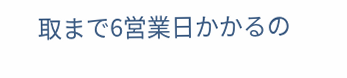取まで6営業日かかるの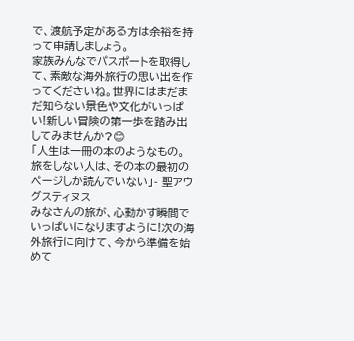で、渡航予定がある方は余裕を持って申請しましょう。
家族みんなでパスポートを取得して、素敵な海外旅行の思い出を作ってくださいね。世界にはまだまだ知らない景色や文化がいっぱい!新しい冒険の第一歩を踏み出してみませんか?😊
「人生は一冊の本のようなもの。旅をしない人は、その本の最初のページしか読んでいない」- 聖アウグスティヌス
みなさんの旅が、心動かす瞬間でいっぱいになりますように!次の海外旅行に向けて、今から準備を始めて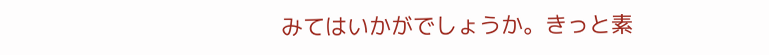みてはいかがでしょうか。きっと素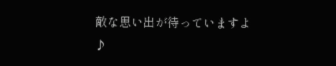敵な思い出が待っていますよ♪